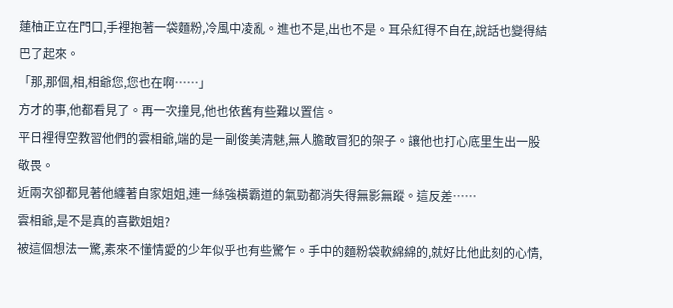蓮柚正立在門口,手裡抱著一袋麵粉,冷風中凌亂。進也不是,出也不是。耳朵紅得不自在,說話也變得結巴了起來。
「那,那個,相,相爺您,您也在啊……」
方才的事,他都看見了。再一次撞見,他也依舊有些難以置信。
平日裡得空教習他們的雲相爺,端的是一副俊美清魅,無人膽敢冒犯的架子。讓他也打心底里生出一股敬畏。
近兩次卻都見著他纏著自家姐姐,連一絲強橫霸道的氣勁都消失得無影無蹤。這反差……
雲相爺,是不是真的喜歡姐姐?
被這個想法一驚,素來不懂情愛的少年似乎也有些驚乍。手中的麵粉袋軟綿綿的,就好比他此刻的心情,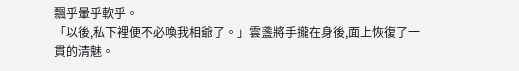飄乎暈乎軟乎。
「以後,私下裡便不必喚我相爺了。」雲盞將手攏在身後,面上恢復了一貫的清魅。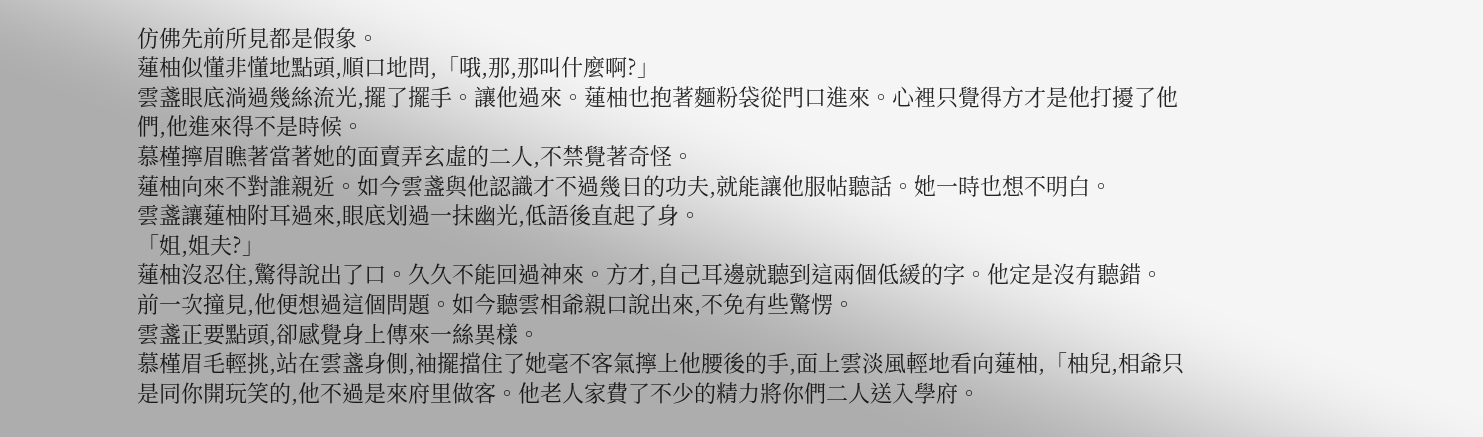仿佛先前所見都是假象。
蓮柚似懂非懂地點頭,順口地問,「哦,那,那叫什麼啊?」
雲盞眼底淌過幾絲流光,擺了擺手。讓他過來。蓮柚也抱著麵粉袋從門口進來。心裡只覺得方才是他打擾了他們,他進來得不是時候。
慕槿擰眉瞧著當著她的面賣弄玄虛的二人,不禁覺著奇怪。
蓮柚向來不對誰親近。如今雲盞與他認識才不過幾日的功夫,就能讓他服帖聽話。她一時也想不明白。
雲盞讓蓮柚附耳過來,眼底划過一抹幽光,低語後直起了身。
「姐,姐夫?」
蓮柚沒忍住,驚得說出了口。久久不能回過神來。方才,自己耳邊就聽到這兩個低緩的字。他定是沒有聽錯。
前一次撞見,他便想過這個問題。如今聽雲相爺親口說出來,不免有些驚愣。
雲盞正要點頭,卻感覺身上傳來一絲異樣。
慕槿眉毛輕挑,站在雲盞身側,袖擺擋住了她毫不客氣擰上他腰後的手,面上雲淡風輕地看向蓮柚,「柚兒,相爺只是同你開玩笑的,他不過是來府里做客。他老人家費了不少的精力將你們二人送入學府。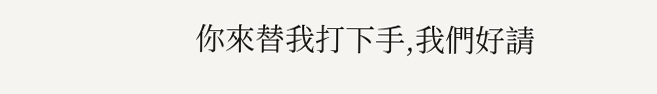你來替我打下手,我們好請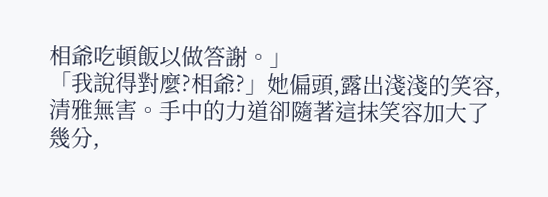相爺吃頓飯以做答謝。」
「我說得對麼?相爺?」她偏頭,露出淺淺的笑容,清雅無害。手中的力道卻隨著這抹笑容加大了幾分,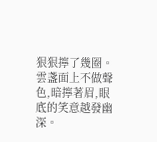狠狠擰了幾圈。
雲盞面上不做聲色,暗擰著眉,眼底的笑意越發幽深。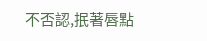不否認,抿著唇點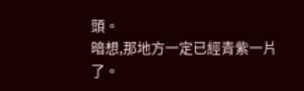頭。
暗想,那地方一定已經青紫一片了。